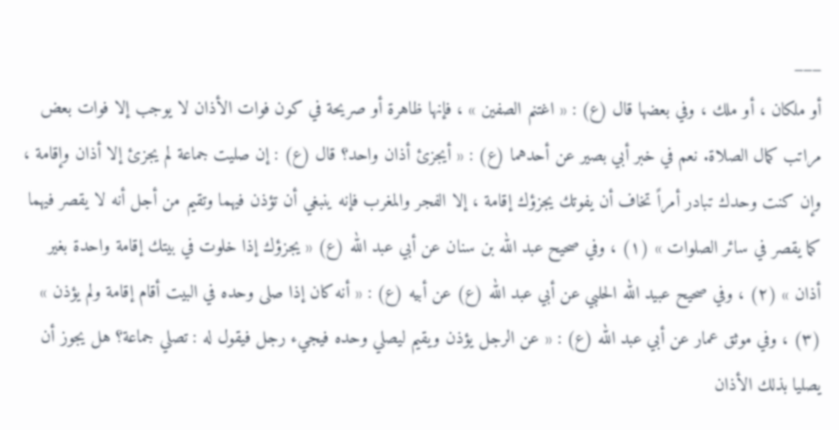___
أو ملكان ، أو ملك ، وفي بعضها قال (ع) : « اغتنم الصفين » ، فإنها ظاهرة أو صريحة في كون فوات الأذان لا يوجب إلا فوات بعض مراتب كمال الصلاة. نعم في خبر أبي بصير عن أحدهما (ع) : « أيجزئ أذان واحد؟ قال (ع) : إن صليت جماعة لم يجزئ إلا أذان وإقامة ، وإن كنت وحدك تبادر أمراً تخاف أن يفوتك يجزؤك إقامة ، إلا الفجر والمغرب فإنه ينبغي أن تؤذن فيهما وتقيم من أجل أنه لا يقصر فيهما كما يقصر في سائر الصلوات » (١) ، وفي صحيح عبد الله بن سنان عن أبي عبد الله (ع) « يجزؤك إذا خلوت في بيتك إقامة واحدة بغير أذان » (٢) ، وفي صحيح عبيد الله الحلبي عن أبي عبد الله (ع) عن أبيه (ع) : « أنه كان إذا صلى وحده في البيت أقام إقامة ولم يؤذن » (٣) ، وفي موثق عمار عن أبي عبد الله (ع) : « عن الرجل يؤذن ويقيم ليصلي وحده فيجيء رجل فيقول له : تصلي جماعة؟ هل يجوز أن يصليا بذلك الأذان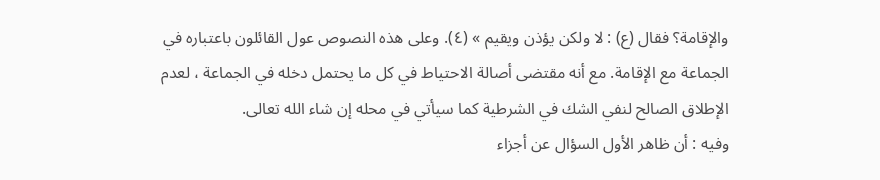والإقامة؟ فقال (ع) : لا ولكن يؤذن ويقيم » (٤). وعلى هذه النصوص عول القائلون باعتباره في الجماعة مع الإقامة. مع أنه مقتضى أصالة الاحتياط في كل ما يحتمل دخله في الجماعة ، لعدم الإطلاق الصالح لنفي الشك في الشرطية كما سيأتي في محله إن شاء الله تعالى.
وفيه : أن ظاهر الأول السؤال عن أجزاء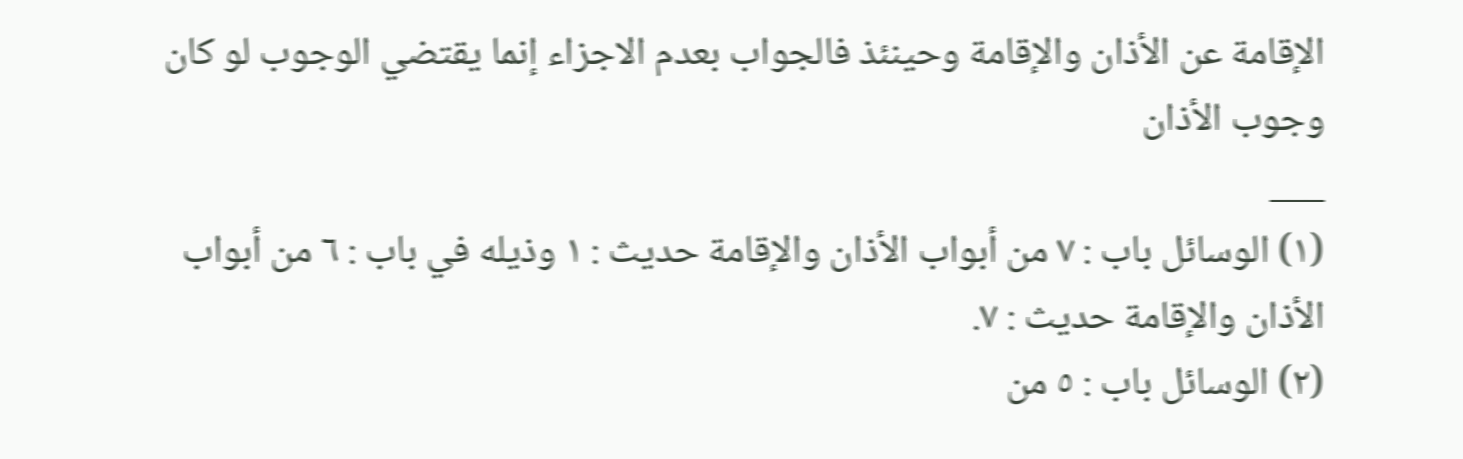الإقامة عن الأذان والإقامة وحينئذ فالجواب بعدم الاجزاء إنما يقتضي الوجوب لو كان وجوب الأذان
___
(١) الوسائل باب : ٧ من أبواب الأذان والإقامة حديث : ١ وذيله في باب : ٦ من أبواب الأذان والإقامة حديث : ٧.
(٢) الوسائل باب : ٥ من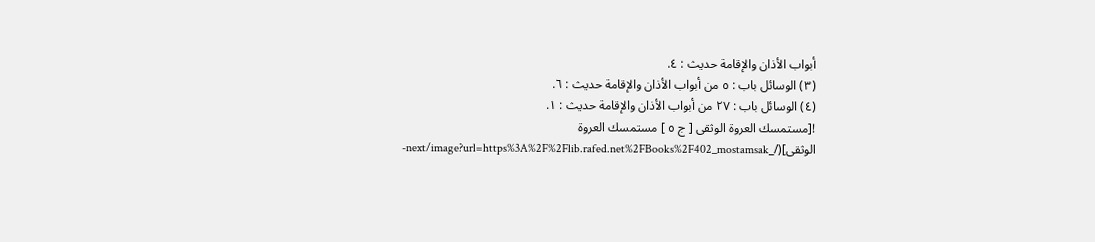أبواب الأذان والإقامة حديث : ٤.
(٣) الوسائل باب : ٥ من أبواب الأذان والإقامة حديث : ٦.
(٤) الوسائل باب : ٢٧ من أبواب الأذان والإقامة حديث : ١.
![مستمسك العروة الوثقى [ ج ٥ ] مستمسك العروة الوثقى](/_next/image?url=https%3A%2F%2Flib.rafed.net%2FBooks%2F402_mostamsak-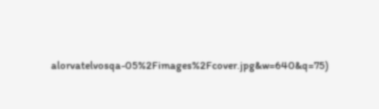alorvatelvosqa-05%2Fimages%2Fcover.jpg&w=640&q=75)